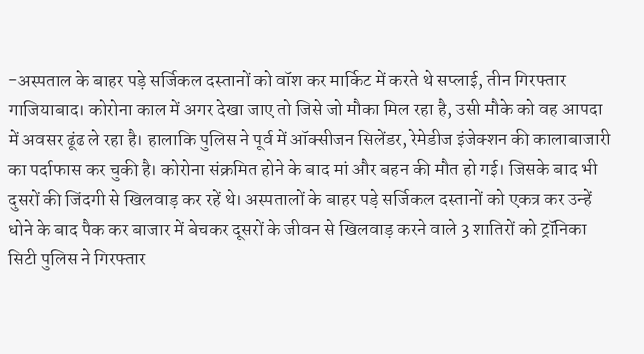-अस्पताल के बाहर पड़े सर्जिकल दस्तानों को वॉश कर मार्किट में करते थे सप्लाई, तीन गिरफ्तार
गाजियाबाद। कोरोना काल में अगर देखा जाए तो जिसे जो मौका मिल रहा है, उसी मौके को वह आपदा में अवसर ढूंढ ले रहा है। हालाकि पुलिस ने पूर्व में ऑक्सीजन सिलेंडर, रेमेडीज इंजेक्शन की कालाबाजारी का पर्दाफास कर चुकी है। कोरोना संक्रमित होने के बाद मां और बहन की मौत हो गई। जिसके बाद भी दुसरों की जिंदगी से खिलवाड़ कर रहें थे। अस्पतालों के बाहर पड़े सर्जिकल दस्तानों को एकत्र कर उन्हें धोने के बाद पैक कर बाजार में बेचकर दूसरों के जीवन से खिलवाड़ करने वाले 3 शातिरों को ट्रॉनिका सिटी पुलिस ने गिरफ्तार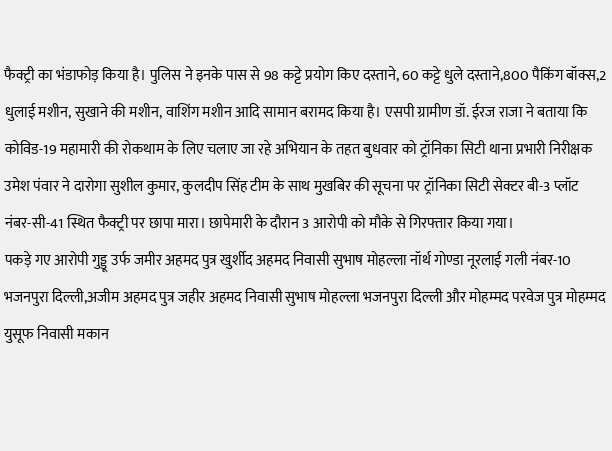फैक्ट्री का भंडाफोड़ किया है। पुलिस ने इनके पास से 98 कट्टे प्रयोग किए दस्ताने, 60 कट्टे धुले दस्ताने,800 पैकिंग बॉक्स,2 धुलाई मशीन, सुखाने की मशीन, वाशिंग मशीन आदि सामान बरामद किया है। एसपी ग्रामीण डॉ. ईरज राजा ने बताया कि कोविड-19 महामारी की रोकथाम के लिए चलाए जा रहे अभियान के तहत बुधवार को ट्रॉनिका सिटी थाना प्रभारी निरीक्षक उमेश पंवार ने दारोगा सुशील कुमार, कुलदीप सिंह टीम के साथ मुखबिर की सूचना पर ट्रॉनिका सिटी सेक्टर बी-3 प्लॉट नंबर-सी-41 स्थित फैक्ट्री पर छापा मारा। छापेमारी के दौरान 3 आरोपी को मौके से गिरफ्तार किया गया।
पकड़े गए आरोपी गुड्डू उर्फ जमीर अहमद पुत्र खुर्शीद अहमद निवासी सुभाष मोहल्ला नॉर्थ गोण्डा नूरलाई गली नंबर-10 भजनपुरा दिल्ली,अजीम अहमद पुत्र जहीर अहमद निवासी सुभाष मोहल्ला भजनपुरा दिल्ली और मोहम्मद परवेज पुत्र मोहम्मद युसूफ निवासी मकान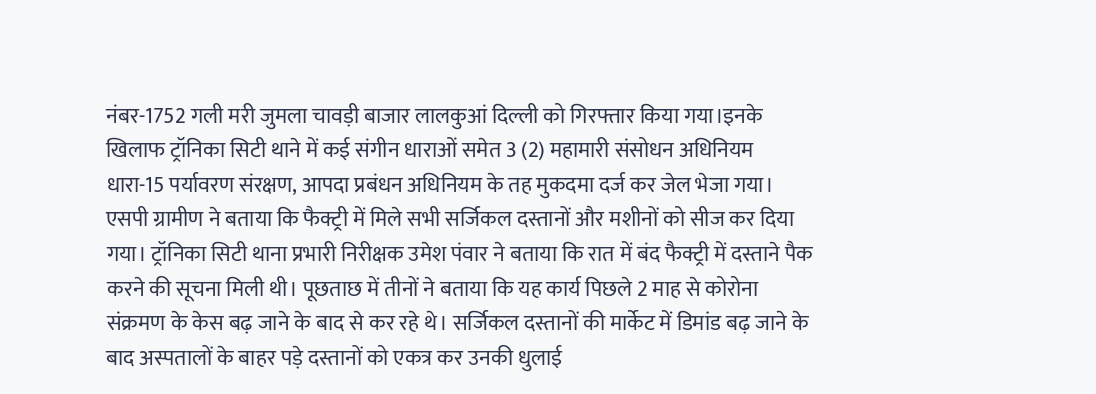नंबर-1752 गली मरी जुमला चावड़ी बाजार लालकुआं दिल्ली को गिरफ्तार किया गया।इनके खिलाफ ट्रॉनिका सिटी थाने में कई संगीन धाराओं समेत 3 (2) महामारी संसोधन अधिनियम धारा-15 पर्यावरण संरक्षण, आपदा प्रबंधन अधिनियम के तह मुकदमा दर्ज कर जेल भेजा गया। एसपी ग्रामीण ने बताया कि फैक्ट्री में मिले सभी सर्जिकल दस्तानों और मशीनों को सीज कर दिया गया। ट्रॉनिका सिटी थाना प्रभारी निरीक्षक उमेश पंवार ने बताया कि रात में बंद फैक्ट्री में दस्ताने पैक करने की सूचना मिली थी। पूछताछ में तीनों ने बताया कि यह कार्य पिछले 2 माह से कोरोना संक्रमण के केस बढ़ जाने के बाद से कर रहे थे। सर्जिकल दस्तानों की मार्केट में डिमांड बढ़ जाने के बाद अस्पतालों के बाहर पड़े दस्तानों को एकत्र कर उनकी धुलाई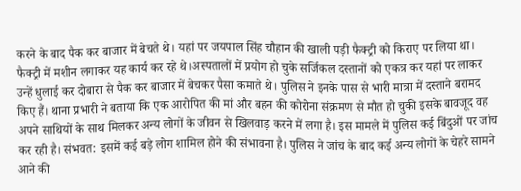करने के बाद पैक कर बाजार में बेचते थे। यहां पर जयपाल सिंह चौहान की खाली पड़ी फैक्ट्री को किराए पर लिया था। फैक्ट्री में मशीन लगाकर यह कार्य कर रहे थे।अस्पतालों में प्रयोग हो चुके सर्जिकल दस्तानों को एकत्र कर यहां पर लाकर उन्हें धुलाई कर दोबारा से पैक कर बाजार में बेचकर पैसा कमाते थे। पुलिस ने इनके पास से भारी मात्रा में दस्ताने बरामद किए हैं। थाना प्रभारी ने बताया कि एक आरोपित की मां और बहन की कोरोना संक्रमण से मौत हो चुकी इसके बावजूद वह अपने साथियों के साथ मिलकर अन्य लोगों के जीवन से खिलवाड़ करने में लगा है। इस मामले में पुलिस कई बिंदुओं पर जांच कर रही है। संभवत: इसमें कई बड़े लोग शामिल होने की संभावना है। पुलिस ने जांच के बाद कई अन्य लोगों के चेहरे सामने आने की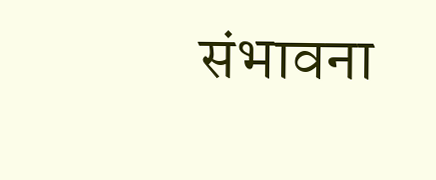संभावना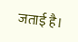जताई है।